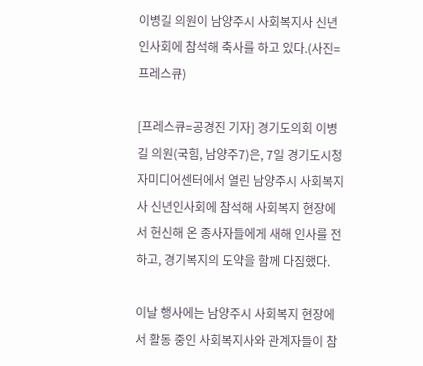이병길 의원이 남양주시 사회복지사 신년인사회에 참석해 축사를 하고 있다.(사진=프레스큐)

[프레스큐=공경진 기자] 경기도의회 이병길 의원(국힘, 남양주7)은, 7일 경기도시청자미디어센터에서 열린 남양주시 사회복지사 신년인사회에 참석해 사회복지 현장에서 헌신해 온 종사자들에게 새해 인사를 전하고, 경기복지의 도약을 함께 다짐했다.

이날 행사에는 남양주시 사회복지 현장에서 활동 중인 사회복지사와 관계자들이 참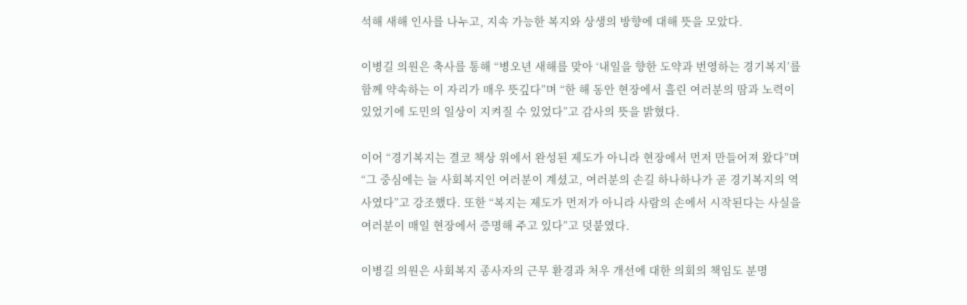석해 새해 인사를 나누고, 지속 가능한 복지와 상생의 방향에 대해 뜻을 모았다.

이병길 의원은 축사를 통해 “병오년 새해를 맞아 ‘내일을 향한 도약과 번영하는 경기복지’를 함께 약속하는 이 자리가 매우 뜻깊다”며 “한 해 동안 현장에서 흘린 여러분의 땀과 노력이 있었기에 도민의 일상이 지켜질 수 있었다”고 감사의 뜻을 밝혔다.

이어 “경기복지는 결코 책상 위에서 완성된 제도가 아니라 현장에서 먼저 만들어져 왔다”며 “그 중심에는 늘 사회복지인 여러분이 계셨고, 여러분의 손길 하나하나가 곧 경기복지의 역사였다”고 강조했다. 또한 “복지는 제도가 먼저가 아니라 사람의 손에서 시작된다는 사실을 여러분이 매일 현장에서 증명해 주고 있다”고 덧붙였다.

이병길 의원은 사회복지 종사자의 근무 환경과 처우 개선에 대한 의회의 책임도 분명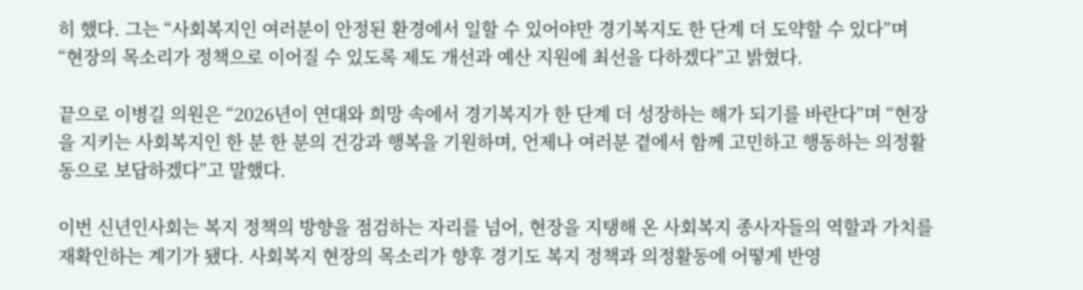히 했다. 그는 “사회복지인 여러분이 안정된 환경에서 일할 수 있어야만 경기복지도 한 단계 더 도약할 수 있다”며 “현장의 목소리가 정책으로 이어질 수 있도록 제도 개선과 예산 지원에 최선을 다하겠다”고 밝혔다.

끝으로 이병길 의원은 “2026년이 연대와 희망 속에서 경기복지가 한 단계 더 성장하는 해가 되기를 바란다”며 “현장을 지키는 사회복지인 한 분 한 분의 건강과 행복을 기원하며, 언제나 여러분 곁에서 함께 고민하고 행동하는 의정활동으로 보답하겠다”고 말했다.

이번 신년인사회는 복지 정책의 방향을 점검하는 자리를 넘어, 현장을 지탱해 온 사회복지 종사자들의 역할과 가치를 재확인하는 계기가 됐다. 사회복지 현장의 목소리가 향후 경기도 복지 정책과 의정활동에 어떻게 반영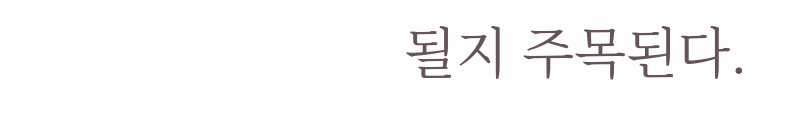될지 주목된다.